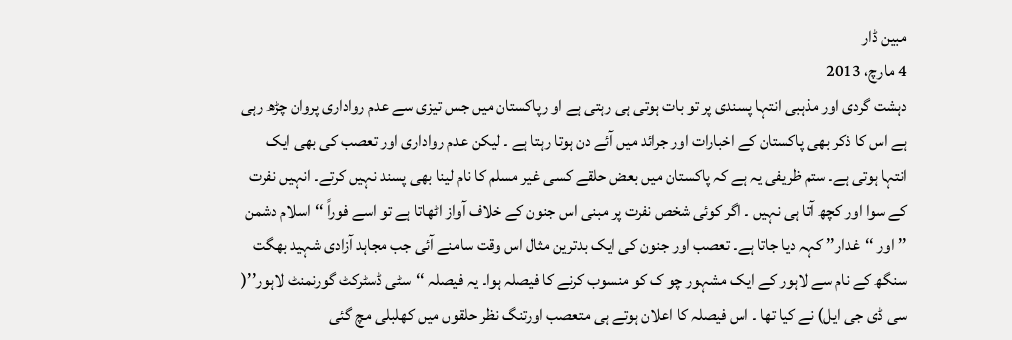مبین ڈار
4 مارچ، 2013
دہشت گردی اور مذہبی انتہا پسندی پر تو بات ہوتی ہی رہتی ہے او رپاکستان میں جس تیزی سے عدم رواداری پروان چڑھ رہی ہے اس کا ذکر بھی پاکستان کے اخبارات اور جرائد میں آئے دن ہوتا رہتا ہے ۔ لیکن عدم رواداری اور تعصب کی بھی ایک انتہا ہوتی ہے۔ ستم ظریفی یہ ہے کہ پاکستان میں بعض حلقے کسی غیر مسلم کا نام لینا بھی پسند نہیں کرتے۔ انہیں نفرت کے سوا اور کچھ آتا ہی نہیں ۔ اگر کوئی شخص نفرت پر مبنی اس جنون کے خلاف آواز اٹھاتا ہے تو اسے فوراً ‘‘اسلام دشمن ’’ اور ‘‘غدار’’ کہہ دیا جاتا ہے۔ تعصب اور جنون کی ایک بدترین مثال اس وقت سامنے آئی جب مجاہد آزادی شہید بھگت سنگھ کے نام سے لاہور کے ایک مشہور چو ک کو منسوب کرنے کا فیصلہ ہوا۔ یہ فیصلہ ‘‘سٹی ڈسٹرکٹ گورنمنٹ لاہور’’( سی ڈی جی ایل) نے کیا تھا ۔ اس فیصلہ کا اعلان ہوتے ہی متعصب اورتنگ نظر حلقوں میں کھلبلی مچ گئی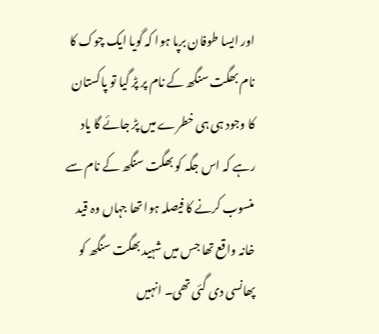اور ایسا طوفان برپا ہوا کہ گویا ایک چوک کا نام بھگت سنگھ کے نام پر پڑ گیا تو پاکستان کا وجود ہی ہی خطرے میں پڑ جائے گا یاد رہے کہ اس جگہ کو بھگت سنگھ کے نام سے منسوب کرنے کا فیصلہ ہوا تھا جہاں وہ قید خانہ واقع تھا جس میں شہید بھگت سنگھ کو پھانسی دی گئی تھی۔ انہیں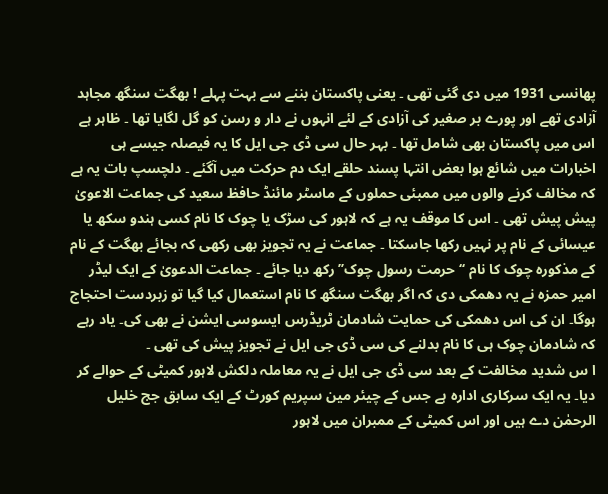پھانسی 1931 میں دی گئی تھی ۔ یعنی پاکستان بننے سے بہت پہلے ! بھگت سنگھ مجاہد آزادی تھے اور پورے بر صغیر کی آزادی کے لئے انہوں نے دار و رسن کو گل لگایا تھا ۔ ظاہر ہے اس میں پاکستان بھی شامل تھا ۔ بہر حال سی ڈی جی ایل کا یہ فیصلہ جیسے ہی اخبارات میں شائع ہوا بعض انتہا پسند حلقے ایک دم حرکت میں آگئے ۔ دلچسپ بات یہ ہے کہ مخالف کرنے والوں میں ممبئی حملوں کے ماسٹر مائنڈ حافظ سعید کی جماعت الاعویٰ پیش پیش تھی ۔ اس کا موقف یہ ہے کہ لاہور کی سڑک یا چوک کا نام کسی ہندو سکھ یا عیسائی کے نام پر نہیں رکھا جاسکتا ۔ جماعت نے یہ تجویز بھی رکھی کہ بجائے بھگت کے نام کے مذکورہ چوک کا نام ‘‘حرمت رسول چوک’’ رکھ دیا جائے ۔ جماعت الدعویٰ کے ایک لیڈر امیر حمزہ نے یہ دھمکی دی کہ اگر بھگت سنگھ کا نام استعمال کیا گیا تو زبردست احتجاج ہوگا۔ ان کی اس دھمکی کی حمایت شادمان ٹریڈرس ایسوسی ایشن نے بھی کی۔ یاد رہے کہ شادمان چوک ہی کا نام بدلنے کی سی ڈی جی ایل نے تجویز پیش کی تھی ۔
ا س شدید مخالفت کے بعد سی ڈی جی ایل نے یہ معاملہ دلکش لاہور کمیٹی کے حوالے کر دیا۔ یہ ایک سرکاری ادارہ ہے جس کے چیئر مین سپریم کورٹ کے ایک سابق جج خلیل الرحمٰن دے ہیں اور اس کمیٹی کے ممبران میں لاہور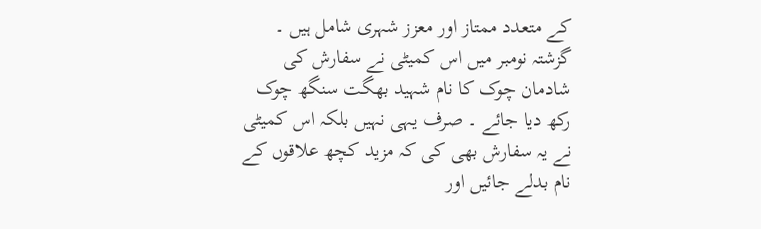کے متعدد ممتاز اور معزز شہری شامل ہیں ۔ گزشتہ نومبر میں اس کمیٹی نے سفارش کی شادمان چوک کا نام شہید بھگت سنگھ چوک رکھ دیا جائے ۔ صرف یہی نہیں بلکہ اس کمیٹی نے یہ سفارش بھی کی کہ مزید کچھ علاقوں کے نام بدلے جائیں اور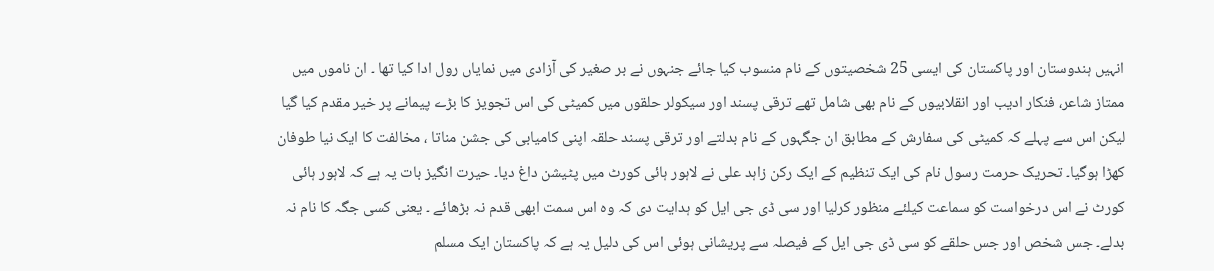انہیں ہندوستان اور پاکستان کی ایسی 25 شخصیتوں کے نام منسوب کیا جائے جنہوں نے بر صغیر کی آزادی میں نمایاں رول ادا کیا تھا ۔ ان ناموں میں ممتاز شاعر، فنکار ادیب اور انقلابیوں کے نام بھی شامل تھے ترقی پسند اور سیکولر حلقوں میں کمیٹی کی اس تجویز کا بڑے پیمانے پر خیر مقدم کیا گیا لیکن اس سے پہلے کہ کمیٹی کی سفارش کے مطابق ان جگہوں کے نام بدلتے اور ترقی پسند حلقہ اپنی کامیابی کی جشن مناتا ، مخالفت کا ایک نیا طوفان کھڑا ہوگیا۔ تحریک حرمت رسول نام کی ایک تنظیم کے ایک رکن زاہد علی نے لاہور ہائی کورٹ میں پٹیشن داغ دیا۔ حیرت انگیز بات یہ ہے کہ لاہور ہائی کورٹ نے اس درخواست کو سماعت کیلئے منظور کرلیا اور سی ڈی جی ایل کو ہدایت دی کہ وہ اس سمت ابھی قدم نہ بڑھائے ۔ یعنی کسی جگہ کا نام نہ بدلے۔ جس شخص اور جس حلقے کو سی ڈی جی ایل کے فیصلہ سے پریشانی ہوئی اس کی دلیل یہ ہے کہ پاکستان ایک مسلم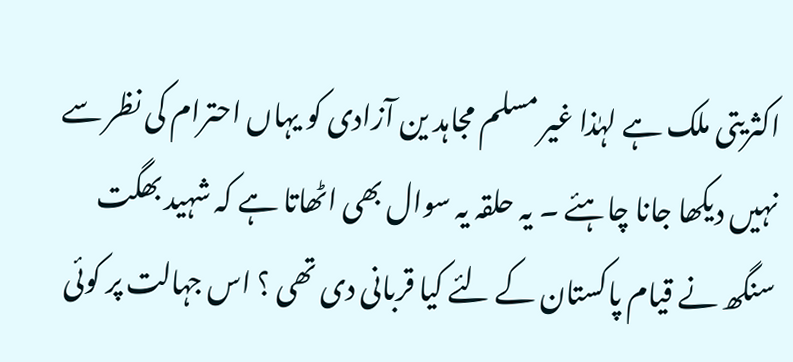اکثریتی ملک ہے لہٰذا غیر مسلم مجاہد ین آزادی کو یہاں احترام کی نظر سے نہیں دیکھا جانا چاہئے ۔ یہ حلقہ یہ سوال بھی اٹھاتا ہے کہ شہید بھگت سنگھ نے قیام پاکستان کے لئے کیا قربانی دی تھی ؟ اس جہالت پر کوئی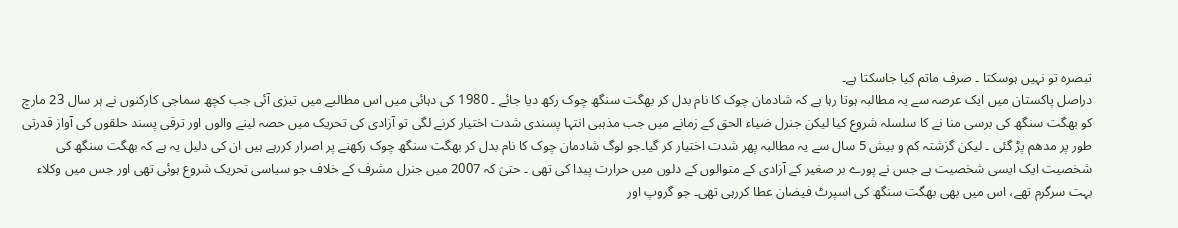تبصرہ تو نہیں ہوسکتا ۔ صرف ماتم کیا جاسکتا ہے۔
دراصل پاکستان میں ایک عرصہ سے یہ مطالبہ ہوتا رہا ہے کہ شادمان چوک کا نام بدل کر بھگت سنگھ چوک رکھ دیا جائے ۔ 1980 کی دہائی میں اس مطالبے میں تیزی آئی جب کچھ سماجی کارکنوں نے ہر سال 23 مارچ کو بھگت سنگھ کی برسی منا نے کا سلسلہ شروع کیا لیکن جنرل ضیاء الحق کے زمانے میں جب مذہبی انتہا پسندی شدت اختیار کرنے لگی تو آزادی کی تحریک میں حصہ لینے والوں اور ترقی پسند حلقوں کی آواز قدرتی طور پر مدھم پڑ گئی ۔ لیکن گزشتہ کم و بیش 5 سال سے یہ مطالبہ پھر شدت اختیار کر گیا۔جو لوگ شادمان چوک کا نام بدل کر بھگت سنگھ چوک رکھنے پر اصرار کررہے ہیں ان کی دلیل یہ ہے کہ بھگت سنگھ کی شخصیت ایک ایسی شخصیت ہے جس نے پورے بر صغیر کے آزادی کے متوالوں کے دلوں میں حرارت پیدا کی تھی ۔ حتیٰ کہ 2007 میں جنرل مشرف کے خلاف جو سیاسی تحریک شروع ہوئی تھی اور جس میں وکلاء بہت سرگرم تھے، اس میں بھی بھگت سنگھ کی اسپرٹ فیضان عطا کررہی تھی۔ جو گروپ اور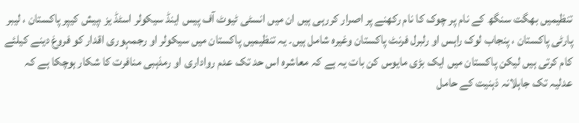تنظیمیں بھگت سنگھ کے نام پر چوک کا نام رکھنے پر اصرار کررہی ہیں ان میں انسٹی ٹیوٹ آف پیس اینڈ سیکولر اسٹڈ یز ،پیش کیپر پاکستان ، لیبر پارٹی پاکستان ، پنجاب لوک راہس او رلبرل فرنٹ پاکستان وغیرہ شامل ہیں۔ یہ تنظیمیں پاکستان میں سیکولر او رجمہوری اقدار کو فروغ دینے کیلئے کام کرتی ہیں لیکن پاکستان میں ایک بڑی مایوس کن بات یہ ہے کہ معاشرہ اس حد تک عدم رواداری او رمذہبی منافرت کا شکار ہوچکا ہے کہ عدلیہ تک جاہلانہ ذہنیت کے حامل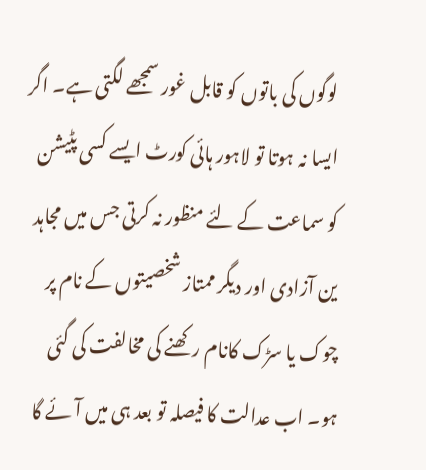لوگوں کی باتوں کو قابل غور سمجھے لگتی ہے۔ اگر ایسا نہ ہوتا تو لاہور ہائی کورٹ ایسے کسی پٹیشن کو سماعت کے لئے منظور نہ کرتی جس میں مجاہد ین آزادی اور دیگر ممتاز شخصیتوں کے نام پر چوک یا سڑک کانام رکھنے کی مخالفت کی گئی ہو۔ اب عدالت کا فیصلہ تو بعد ہی میں آئے گا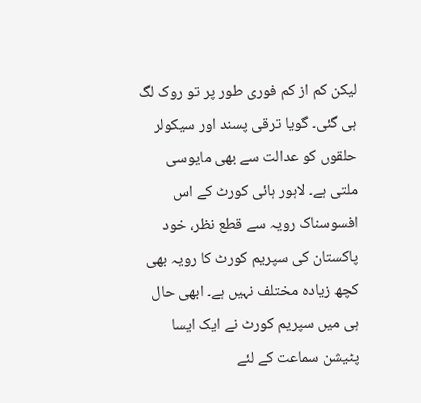لیکن کم از کم فوری طور پر تو روک لگ ہی گئی۔ گویا ترقی پسند اور سیکولر حلقوں کو عدالت سے بھی مایوسی ملتی ہے۔ لاہور ہائی کورٹ کے اس افسوسناک رویہ سے قطع نظر، خود پاکستان کی سپریم کورٹ کا رویہ بھی کچھ زیادہ مختلف نہیں ہے۔ ابھی حال ہی میں سپریم کورٹ نے ایک ایسا پٹیشن سماعت کے لئے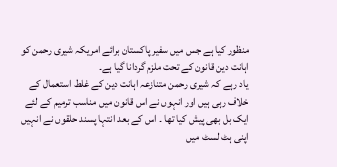منظور کیا ہے جس میں سفیر پاکستان برائے امریکہ شیری رحمن کو اہانت دین قانون کے تحت ملزم گردانا گیا ہے۔
یاد رہے کہ شیری رحمن متنازعہ اہانت دین کے غلط استعمال کے خلاف رہی ہیں اور انہوں نے اس قانون میں مناسب ترمیم کے لئے ایک بل بھی پیش کیا تھا ۔ اس کے بعد انتہا پسند حلقوں نے انہیں اپنی ہٹ لسٹ میں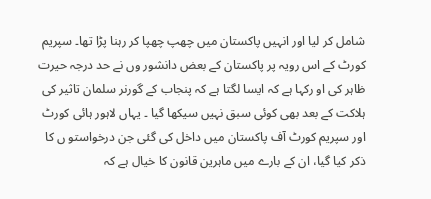شامل کر لیا اور انہیں پاکستان میں چھپ چھپا کر رہنا پڑا تھا۔ سپریم کورٹ کے اس رویہ پر پاکستان کے بعض دانشور وں نے حد درجہ حیرت ظاہر کی او رکہا ہے کہ ایسا لگتا ہے کہ پنجاب کے گورنر سلمان تاثیر کی ہلاکت کے بعد بھی کوئی سبق نہیں سیکھا گیا ۔ یہاں لاہور ہائی کورٹ اور سپریم کورٹ آف پاکستان میں داخل کی گئی جن درخواستو ں کا ذکر کیا گیا، ان کے بارے میں ماہرین قانون کا خیال ہے کہ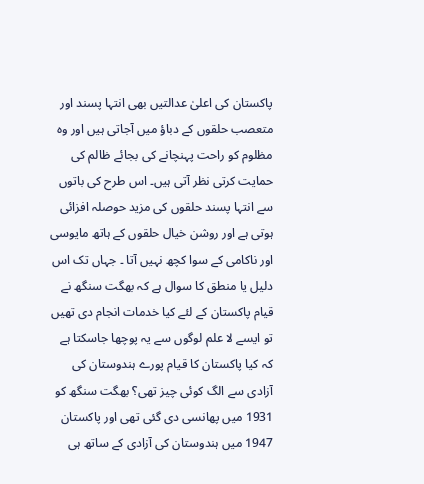پاکستان کی اعلیٰ عدالتیں بھی انتہا پسند اور متعصب حلقوں کے دباؤ میں آجاتی ہیں اور وہ مظلوم کو راحت پہنچانے کی بجائے ظالم کی حمایت کرتی نظر آتی ہیں۔ اس طرح کی باتوں سے انتہا پسند حلقوں کی مزید حوصلہ افزائی ہوتی ہے اور روشن خیال حلقوں کے ہاتھ مایوسی اور ناکامی کے سوا کچھ نہیں آتا ۔ جہاں تک اس دلیل یا منطق کا سوال ہے کہ بھگت سنگھ نے قیام پاکستان کے لئے کیا خدمات انجام دی تھیں تو ایسے لا علم لوگوں سے یہ پوچھا جاسکتا ہے کہ کیا پاکستان کا قیام پورے ہندوستان کی آزادی سے الگ کوئی چیز تھی؟ بھگت سنگھ کو 1931 میں پھانسی دی گئی تھی اور پاکستان 1947 میں ہندوستان کی آزادی کے ساتھ ہی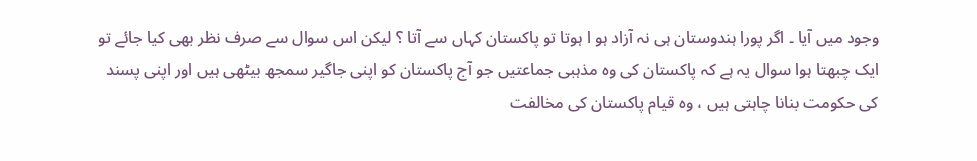وجود میں آیا ۔ اگر پورا ہندوستان ہی نہ آزاد ہو ا ہوتا تو پاکستان کہاں سے آتا ؟ لیکن اس سوال سے صرف نظر بھی کیا جائے تو ایک چبھتا ہوا سوال یہ ہے کہ پاکستان کی وہ مذہبی جماعتیں جو آج پاکستان کو اپنی جاگیر سمجھ بیٹھی ہیں اور اپنی پسند کی حکومت بنانا چاہتی ہیں ، وہ قیام پاکستان کی مخالفت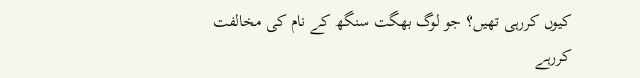کیوں کررہی تھیں؟ جو لوگ بھگت سنگھ کے نام کی مخالفت کررہے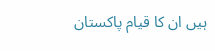ہیں ان کا قیام پاکستان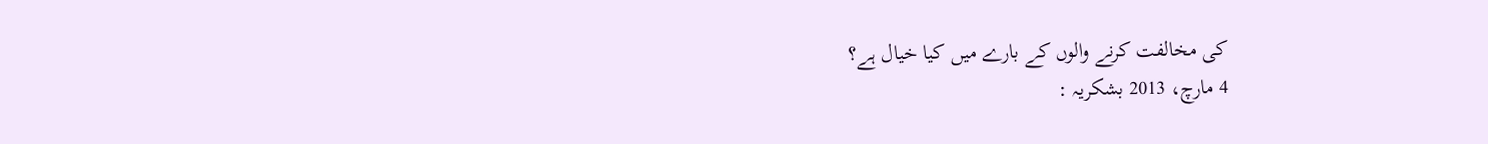کی مخالفت کرنے والوں کے بارے میں کیا خیال ہے؟
4 مارچ، 2013 بشکریہ :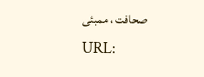صحافت ، ممبئی
URL: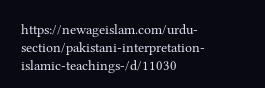https://newageislam.com/urdu-section/pakistani-interpretation-islamic-teachings-/d/11030